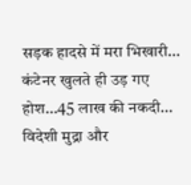सड़क हादसे में मरा भिखारी… कंटेनर खुलते ही उड़ गए होश…45 लाख की नकदी… विदेशी मुद्रा और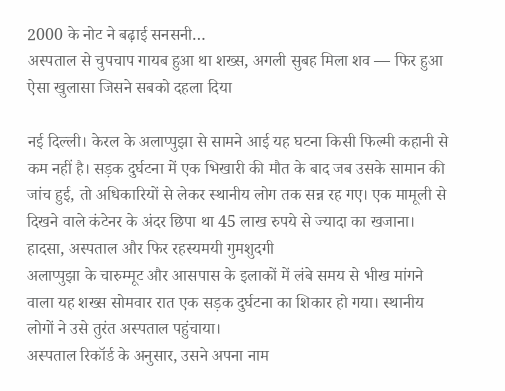2000 के नोट ने बढ़ाई सनसनी…
अस्पताल से चुपचाप गायब हुआ था शख्स, अगली सुबह मिला शव — फिर हुआ ऐसा खुलासा जिसने सबको दहला दिया

नई दिल्ली। केरल के अलाप्पुझा से सामने आई यह घटना किसी फिल्मी कहानी से कम नहीं है। सड़क दुर्घटना में एक भिखारी की मौत के बाद जब उसके सामान की जांच हुई, तो अधिकारियों से लेकर स्थानीय लोग तक सन्न रह गए। एक मामूली से दिखने वाले कंटेनर के अंदर छिपा था 45 लाख रुपये से ज्यादा का खजाना।
हादसा, अस्पताल और फिर रहस्यमयी गुमशुदगी
अलाप्पुझा के चारुम्मूट और आसपास के इलाकों में लंबे समय से भीख मांगने वाला यह शख्स सोमवार रात एक सड़क दुर्घटना का शिकार हो गया। स्थानीय लोगों ने उसे तुरंत अस्पताल पहुंचाया।
अस्पताल रिकॉर्ड के अनुसार, उसने अपना नाम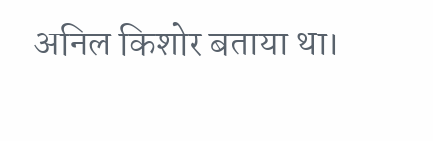अनिल किशोर बताया था।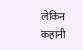लेकिन कहानी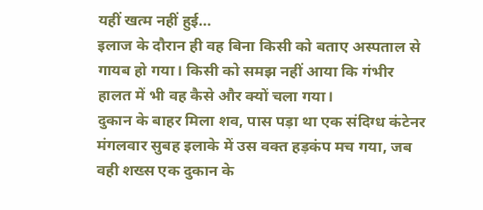यहीं खत्म नहीं हुई…
इलाज के दौरान ही वह बिना किसी को बताए अस्पताल से गायब हो गया। किसी को समझ नहीं आया कि गंभीर हालत में भी वह कैसे और क्यों चला गया।
दुकान के बाहर मिला शव, पास पड़ा था एक संदिग्ध कंटेनर
मंगलवार सुबह इलाके में उस वक्त हड़कंप मच गया, जब वही शख्स एक दुकान के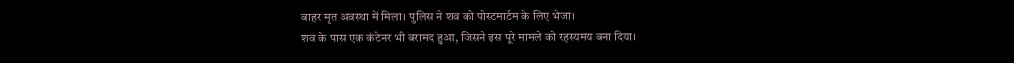बाहर मृत अवस्था में मिला। पुलिस ने शव को पोस्टमार्टम के लिए भेजा।
शव के पास एक कंटेनर भी बरामद हुआ, जिसने इस पूरे मामले को रहस्यमय बना दिया।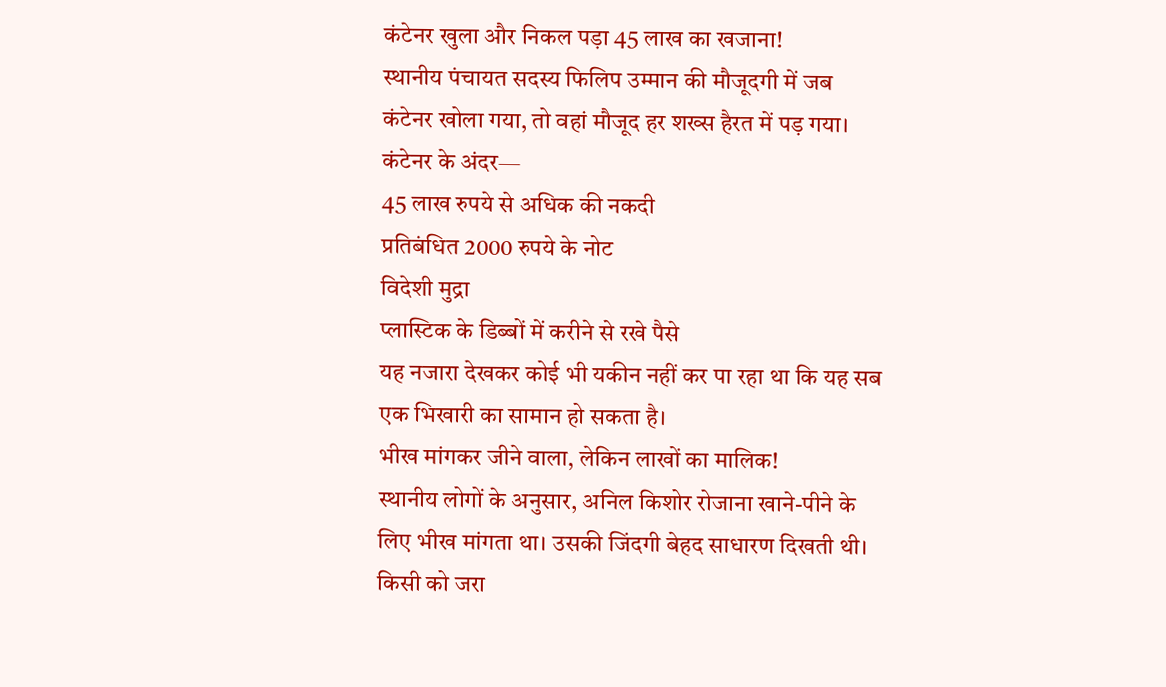कंटेनर खुला और निकल पड़ा 45 लाख का खजाना!
स्थानीय पंचायत सदस्य फिलिप उम्मान की मौजूदगी में जब कंटेनर खोला गया, तो वहां मौजूद हर शख्स हैरत में पड़ गया।
कंटेनर के अंदर—
45 लाख रुपये से अधिक की नकदी
प्रतिबंधित 2000 रुपये के नोट
विदेशी मुद्रा
प्लास्टिक के डिब्बों में करीने से रखे पैसे
यह नजारा देखकर कोई भी यकीन नहीं कर पा रहा था कि यह सब एक भिखारी का सामान हो सकता है।
भीख मांगकर जीने वाला, लेकिन लाखों का मालिक!
स्थानीय लोगों के अनुसार, अनिल किशोर रोजाना खाने-पीने के लिए भीख मांगता था। उसकी जिंदगी बेहद साधारण दिखती थी।
किसी को जरा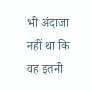भी अंदाजा नहीं था कि वह इतनी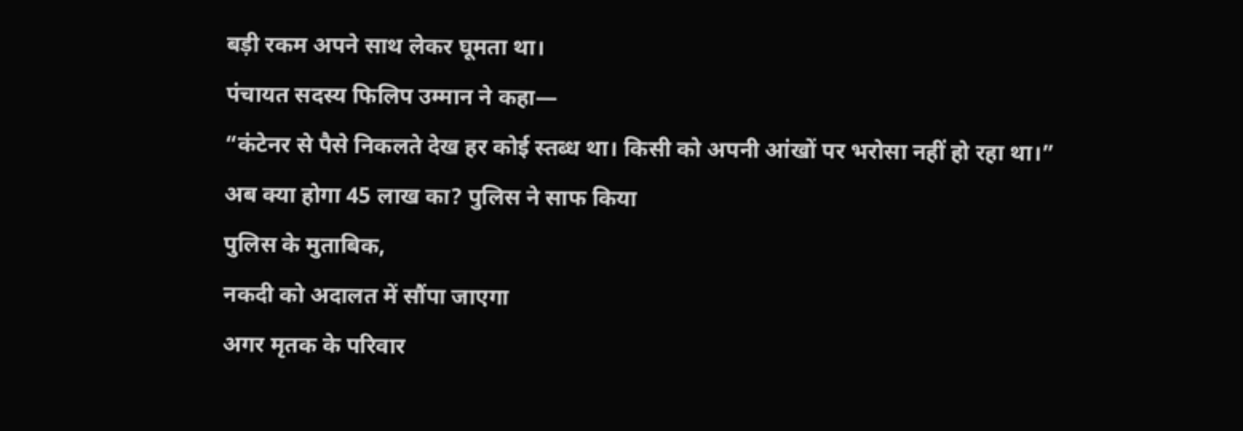बड़ी रकम अपने साथ लेकर घूमता था।
पंचायत सदस्य फिलिप उम्मान ने कहा—
“कंटेनर से पैसे निकलते देख हर कोई स्तब्ध था। किसी को अपनी आंखों पर भरोसा नहीं हो रहा था।”
अब क्या होगा 45 लाख का? पुलिस ने साफ किया
पुलिस के मुताबिक,
नकदी को अदालत में सौंपा जाएगा
अगर मृतक के परिवार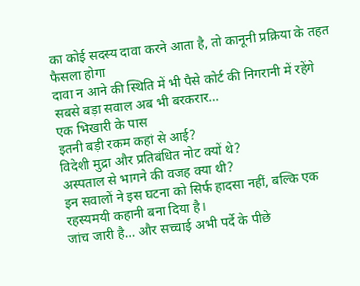का कोई सदस्य दावा करने आता है, तो कानूनी प्रक्रिया के तहत फैसला होगा
दावा न आने की स्थिति में भी पैसे कोर्ट की निगरानी में रहेंगे
सबसे बड़ा सवाल अब भी बरकरार…
एक भिखारी के पास
इतनी बड़ी रकम कहां से आई?
विदेशी मुद्रा और प्रतिबंधित नोट क्यों थे?
अस्पताल से भागने की वजह क्या थी?
इन सवालों ने इस घटना को सिर्फ हादसा नहीं, बल्कि एक रहस्यमयी कहानी बना दिया है।
जांच जारी है… और सच्चाई अभी पर्दे के पीछे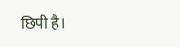छिपी है।